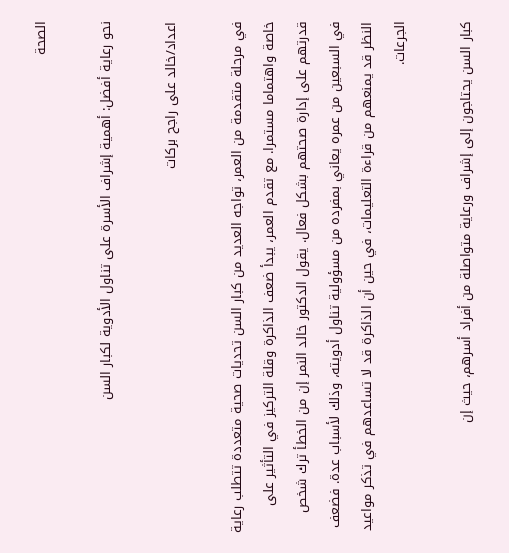الصحة

نحو رعاية أفضل: أهمية إشراف الأسرة على تناول الأدوية لكبار السن

اعداد/خالد على راجح بركات

في مرحلة متقدمة من العمر، تواجه العديد من كبار السن تحديات صحية متعددة تتطلب رعاية خاصة واهتماما مستمرا. مع تقدم العمر، يبدأ ضعف الذاكرة وقلة التركيز في التأثير على قدرتهم على إدارة صحتهم بشكل فعال. يقول الدكتور خالد النمر إن من الخطأ ترك شخص في السبعين من عمره يعاني بمفرده من مسؤولية تناول أدويته، وذلك لأسباب عدة. فضعف النظر قد يمنعهم من قراءة التعليمات، في حين أن الذاكرة قد لا تساعدهم في تذكر مواعيد الجرعات.

كبار السن يحتاجون إلى إشراف ورعاية متواصلة من أفراد أسرهم، حيث إن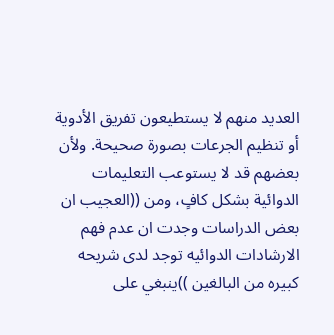العديد منهم لا يستطيعون تفريق الأدوية أو تنظيم الجرعات بصورة صحيحة. ولأن بعضهم قد لا يستوعب التعليمات الدوائية بشكل كافٍ، ومن ((العجيب ان بعض الدراسات وجدت ان عدم فهم الارشادات الدوائيه توجد لدى شريحه كبيره من البالغين ))ينبغي على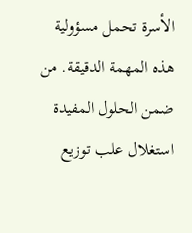الأسرة تحمل مسؤولية هذه المهمة الدقيقة. من ضمن الحلول المفيدة استغلال علب توزيع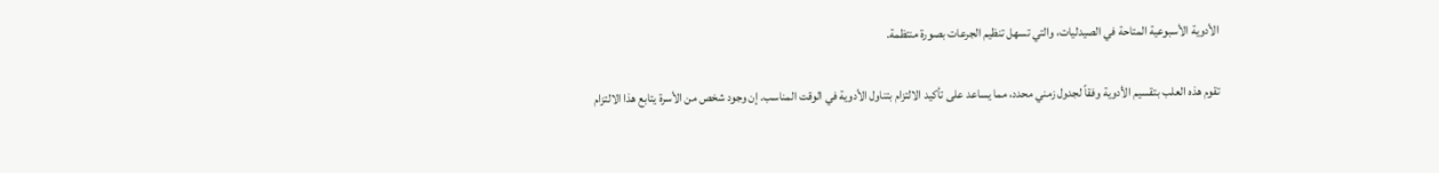الأدوية الأسبوعية المتاحة في الصيدليات، والتي تسهل تنظيم الجرعات بصورة منتظمة.

تقوم هذه العلب بتقسيم الأدوية وفقاً لجدول زمني محدد، مما يساعد على تأكيد الالتزام بتناول الأدوية في الوقت المناسب. إن وجود شخص من الأسرة يتابع هذا الالتزام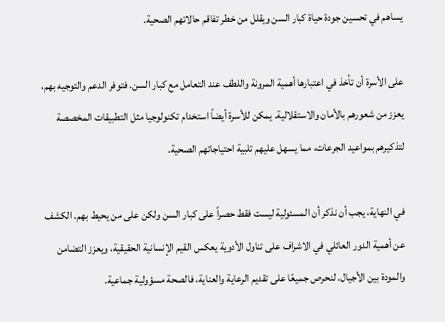يساهم في تحسين جودة حياة كبار السن ويقلل من خطر تفاقم حالاتهم الصحية.

على الأسرة أن تأخذ في اعتبارها أهمية المرونة واللطف عند التعامل مع كبار السن. فتوفر الدعم والتوجيه بهم، يعزز من شعورهم بالأمان والاستقلالية. يمكن للأسرة أيضاً استخدام تكنولوجيا مثل التطبيقات المخصصة لتذكيرهم بمواعيد الجرعات، مما يسهل عليهم تلبية احتياجاتهم الصحية.

في النهاية، يجب أن نذكر أن المسئولية ليست فقط حصراً على كبار السن ولكن على من يحيط بهم. الكشف عن أهمية الدور العائلي في الاشراف على تناول الأدوية يعكس القيم الإنسانية الحقيقية، ويعزز التضامن والمودة بين الأجيال. لنحرص جميعًا على تقديم الرعاية والعناية، فالصحة مسؤولية جماعية.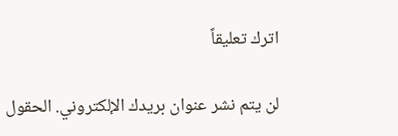اترك تعليقاً

لن يتم نشر عنوان بريدك الإلكتروني. الحقول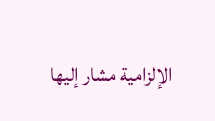الإلزامية مشار إليها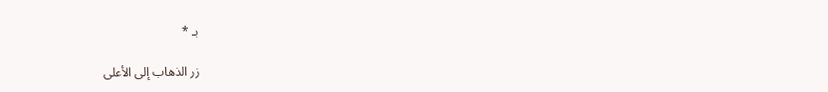بـ *

زر الذهاب إلى الأعلى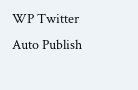WP Twitter Auto Publish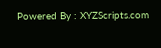Powered By : XYZScripts.com